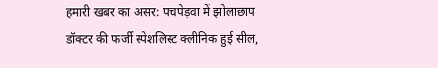हमारी खबर का असर: पचपेड़वा में झोलाछाप डॉक्टर की फर्जी स्पेशलिस्ट क्लीनिक हुई सील,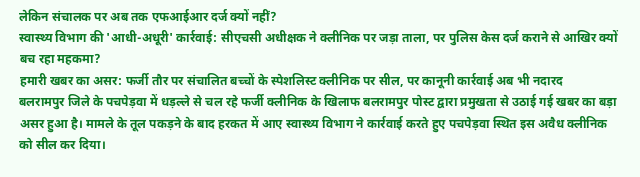लेकिन संचालक पर अब तक एफआईआर दर्ज क्यों नहीं?
स्वास्थ्य विभाग की 'आधी-अधूरी' कार्रवाई: सीएचसी अधीक्षक ने क्लीनिक पर जड़ा ताला, पर पुलिस केस दर्ज कराने से आखिर क्यों बच रहा महकमा?
हमारी खबर का असर: फर्जी तौर पर संचालित बच्चों के स्पेशलिस्ट क्लीनिक पर सील, पर कानूनी कार्रवाई अब भी नदारद
बलरामपुर जिले के पचपेड़वा में धड़ल्ले से चल रहे फर्जी क्लीनिक के खिलाफ बलरामपुर पोस्ट द्वारा प्रमुखता से उठाई गई खबर का बड़ा असर हुआ है। मामले के तूल पकड़ने के बाद हरकत में आए स्वास्थ्य विभाग ने कार्रवाई करते हुए पचपेड़वा स्थित इस अवैध क्लीनिक को सील कर दिया।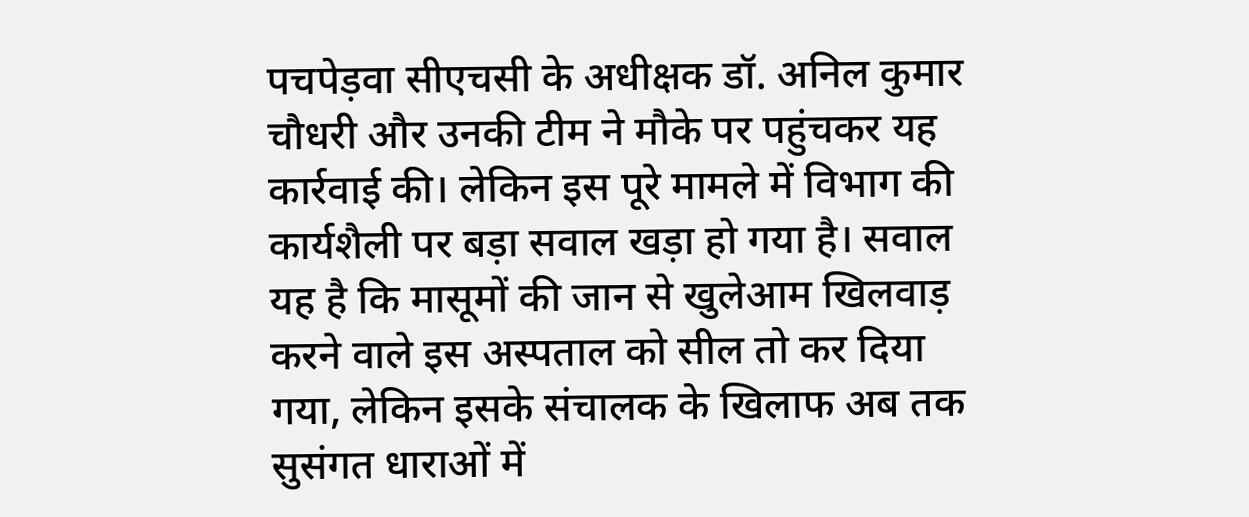पचपेड़वा सीएचसी के अधीक्षक डॉ. अनिल कुमार चौधरी और उनकी टीम ने मौके पर पहुंचकर यह कार्रवाई की। लेकिन इस पूरे मामले में विभाग की कार्यशैली पर बड़ा सवाल खड़ा हो गया है। सवाल यह है कि मासूमों की जान से खुलेआम खिलवाड़ करने वाले इस अस्पताल को सील तो कर दिया गया, लेकिन इसके संचालक के खिलाफ अब तक सुसंगत धाराओं में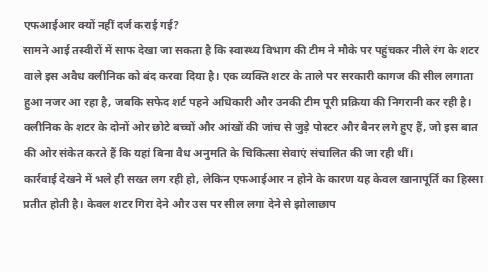एफआईआर क्यों नहीं दर्ज कराई गई?
सामने आई तस्वीरों में साफ देखा जा सकता है कि स्वास्थ्य विभाग की टीम ने मौके पर पहुंचकर नीले रंग के शटर वाले इस अवैध क्लीनिक को बंद करवा दिया है। एक व्यक्ति शटर के ताले पर सरकारी कागज की सील लगाता हुआ नजर आ रहा है, जबकि सफेद शर्ट पहने अधिकारी और उनकी टीम पूरी प्रक्रिया की निगरानी कर रही है। क्लीनिक के शटर के दोनों ओर छोटे बच्चों और आंखों की जांच से जुड़े पोस्टर और बैनर लगे हुए हैं, जो इस बात की ओर संकेत करते हैं कि यहां बिना वैध अनुमति के चिकित्सा सेवाएं संचालित की जा रही थीं।
कार्रवाई देखने में भले ही सख्त लग रही हो, लेकिन एफआईआर न होने के कारण यह केवल खानापूर्ति का हिस्सा प्रतीत होती है। केवल शटर गिरा देने और उस पर सील लगा देने से झोलाछाप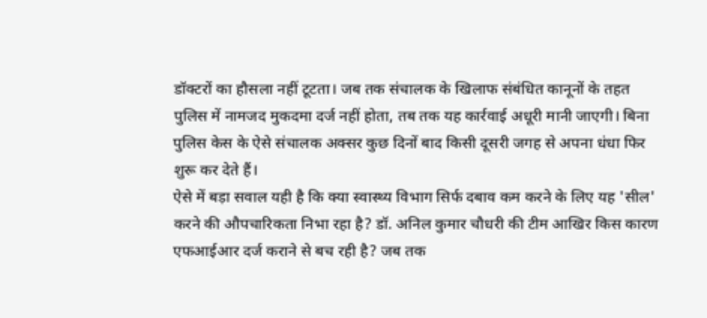डॉक्टरों का हौसला नहीं टूटता। जब तक संचालक के खिलाफ संबंधित कानूनों के तहत पुलिस में नामजद मुकदमा दर्ज नहीं होता, तब तक यह कार्रवाई अधूरी मानी जाएगी। बिना पुलिस केस के ऐसे संचालक अक्सर कुछ दिनों बाद किसी दूसरी जगह से अपना धंधा फिर शुरू कर देते हैं।
ऐसे में बड़ा सवाल यही है कि क्या स्वास्थ्य विभाग सिर्फ दबाव कम करने के लिए यह 'सील' करने की औपचारिकता निभा रहा है? डॉ. अनिल कुमार चौधरी की टीम आखिर किस कारण एफआईआर दर्ज कराने से बच रही है? जब तक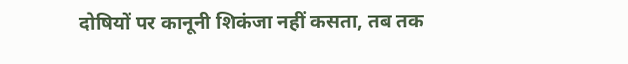दोषियों पर कानूनी शिकंजा नहीं कसता, तब तक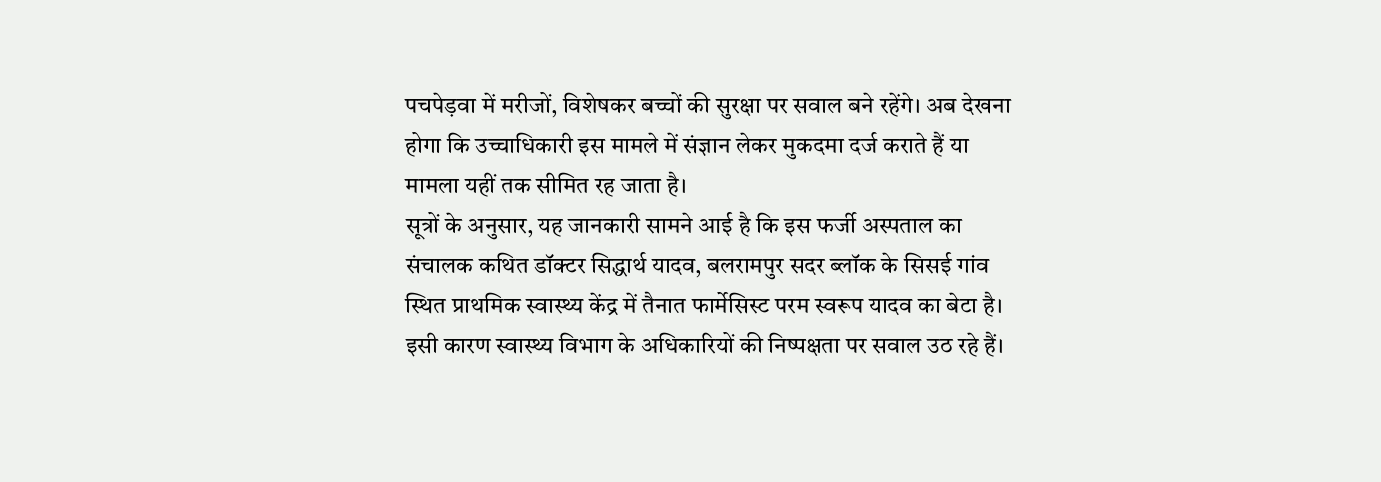पचपेड़वा में मरीजों, विशेषकर बच्चों की सुरक्षा पर सवाल बने रहेंगे। अब देखना होगा कि उच्चाधिकारी इस मामले में संज्ञान लेकर मुकदमा दर्ज कराते हैं या मामला यहीं तक सीमित रह जाता है।
सूत्रों के अनुसार, यह जानकारी सामने आई है कि इस फर्जी अस्पताल का संचालक कथित डॉक्टर सिद्धार्थ यादव, बलरामपुर सदर ब्लॉक के सिसई गांव स्थित प्राथमिक स्वास्थ्य केंद्र में तैनात फार्मेसिस्ट परम स्वरूप यादव का बेटा है। इसी कारण स्वास्थ्य विभाग के अधिकारियों की निष्पक्षता पर सवाल उठ रहे हैं।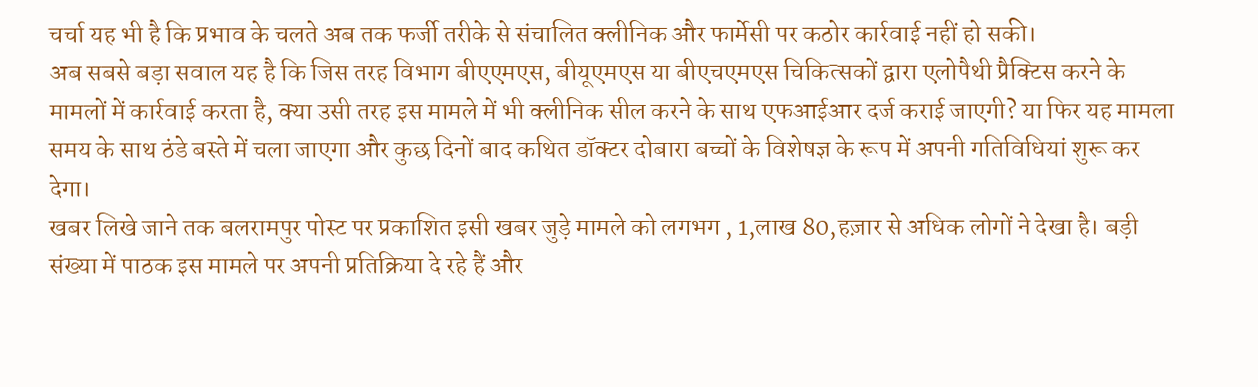चर्चा यह भी है कि प्रभाव के चलते अब तक फर्जी तरीके से संचालित क्लीनिक और फार्मेसी पर कठोर कार्रवाई नहीं हो सकी।
अब सबसे बड़ा सवाल यह है कि जिस तरह विभाग बीएएमएस, बीयूएमएस या बीएचएमएस चिकित्सकों द्वारा एलोपैथी प्रैक्टिस करने के मामलों में कार्रवाई करता है, क्या उसी तरह इस मामले में भी क्लीनिक सील करने के साथ एफआईआर दर्ज कराई जाएगी? या फिर यह मामला समय के साथ ठंडे बस्ते में चला जाएगा और कुछ दिनों बाद कथित डॉक्टर दोबारा बच्चों के विशेषज्ञ के रूप में अपनी गतिविधियां शुरू कर देगा।
खबर लिखे जाने तक बलरामपुर पोस्ट पर प्रकाशित इसी खबर जुड़े मामले को लगभग , 1,लाख 80,हज़ार से अधिक लोगों ने देखा है। बड़ी संख्या में पाठक इस मामले पर अपनी प्रतिक्रिया दे रहे हैं और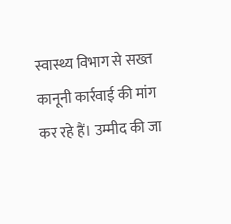स्वास्थ्य विभाग से सख्त कानूनी कार्रवाई की मांग कर रहे हैं। उम्मीद की जा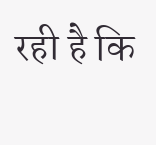रही है कि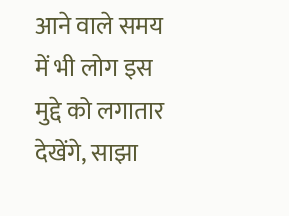आने वाले समय में भी लोग इस मुद्दे को लगातार देखेंगे, साझा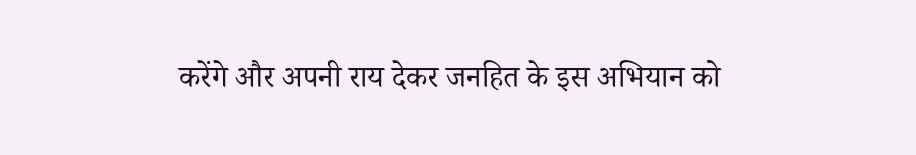करेंगे और अपनी राय देकर जनहित के इस अभियान को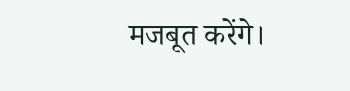मजबूत करेंगे।